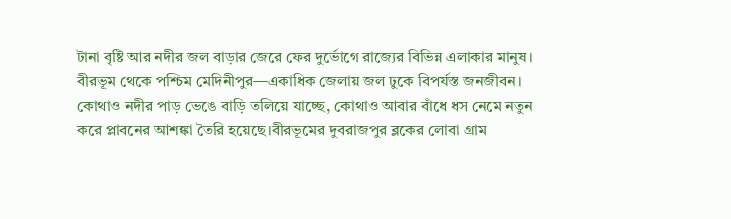টানা বৃষ্টি আর নদীর জল বাড়ার জেরে ফের দুর্ভোগে রাজ্যের বিভিন্ন এলাকার মানুষ। বীরভূম থেকে পশ্চিম মেদিনীপুর—একাধিক জেলায় জল ঢুকে বিপর্যস্ত জনজীবন। কোথাও নদীর পাড় ভেঙে বাড়ি তলিয়ে যাচ্ছে, কোথাও আবার বাঁধে ধস নেমে নতুন করে প্লাবনের আশঙ্কা তৈরি হয়েছে।বীরভূমের দুবরাজপুর ব্লকের লোবা গ্রাম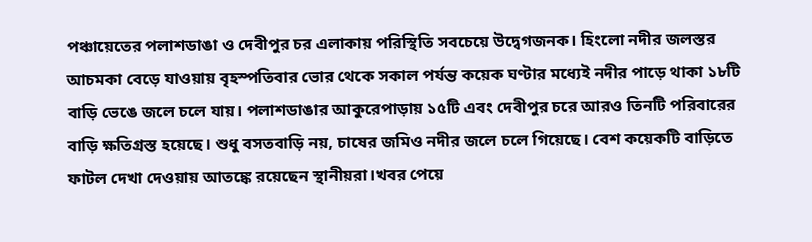পঞ্চায়েতের পলাশডাঙা ও দেবীপুর চর এলাকায় পরিস্থিতি সবচেয়ে উদ্বেগজনক। হিংলো নদীর জলস্তর আচমকা বেড়ে যাওয়ায় বৃহস্পতিবার ভোর থেকে সকাল পর্যন্ত কয়েক ঘণ্টার মধ্যেই নদীর পাড়ে থাকা ১৮টি বাড়ি ভেঙে জলে চলে যায়। পলাশডাঙার আকুরেপাড়ায় ১৫টি এবং দেবীপুর চরে আরও তিনটি পরিবারের বাড়ি ক্ষতিগ্রস্ত হয়েছে। শুধু বসতবাড়ি নয়, চাষের জমিও নদীর জলে চলে গিয়েছে। বেশ কয়েকটি বাড়িতে ফাটল দেখা দেওয়ায় আতঙ্কে রয়েছেন স্থানীয়রা।খবর পেয়ে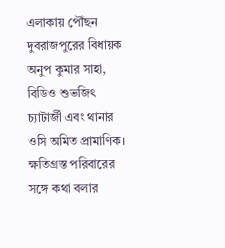এলাকায় পৌঁছন দুবরাজপুরের বিধায়ক অনুপ কুমার সাহা, বিডিও শুভজিৎ চ্যাটার্জী এবং থানার ওসি অমিত প্রামাণিক। ক্ষতিগ্রস্ত পরিবারের সঙ্গে কথা বলার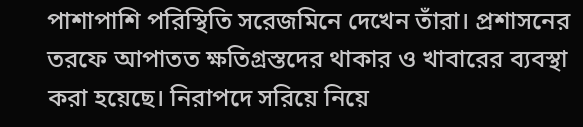পাশাপাশি পরিস্থিতি সরেজমিনে দেখেন তাঁরা। প্রশাসনের তরফে আপাতত ক্ষতিগ্রস্তদের থাকার ও খাবারের ব্যবস্থা করা হয়েছে। নিরাপদে সরিয়ে নিয়ে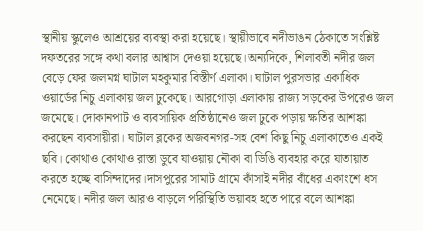স্থানীয় স্কুলেও আশ্রয়ের ব্যবস্থা করা হয়েছে। স্থায়ীভাবে নদীভাঙন ঠেকাতে সংশ্লিষ্ট দফতরের সঙ্গে কথা বলার আশ্বাস দেওয়া হয়েছে।অন্যদিকে, শিলাবতী নদীর জল বেড়ে ফের জলমগ্ন ঘাটাল মহকুমার বিস্তীর্ণ এলাকা। ঘাটাল পুরসভার একাধিক ওয়ার্ডের নিচু এলাকায় জল ঢুকেছে। আরগোড়া এলাকায় রাজ্য সড়কের উপরেও জল জমেছে। দোকানপাট ও ব্যবসায়িক প্রতিষ্ঠানেও জল ঢুকে পড়ায় ক্ষতির আশঙ্কা করছেন ব্যবসায়ীরা। ঘাটাল ব্লকের অজবনগর-সহ বেশ কিছু নিচু এলাকাতেও একই ছবি। কোথাও কোথাও রাস্তা ডুবে যাওয়ায় নৌকা বা ডিঙি ব্যবহার করে যাতায়াত করতে হচ্ছে বাসিন্দাদের।দাসপুরের সামাট গ্রামে কাঁসাই নদীর বাঁধের একাংশে ধস নেমেছে। নদীর জল আরও বাড়লে পরিস্থিতি ভয়াবহ হতে পারে বলে আশঙ্কা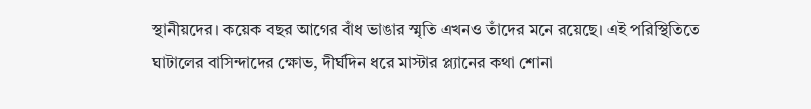স্থানীয়দের। কয়েক বছর আগের বাঁধ ভাঙার স্মৃতি এখনও তাঁদের মনে রয়েছে। এই পরিস্থিতিতে ঘাটালের বাসিন্দাদের ক্ষোভ, দীর্ঘদিন ধরে মাস্টার প্ল্যানের কথা শোনা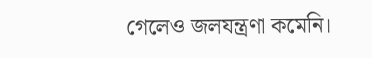গেলেও জলযন্ত্রণা কমেনি।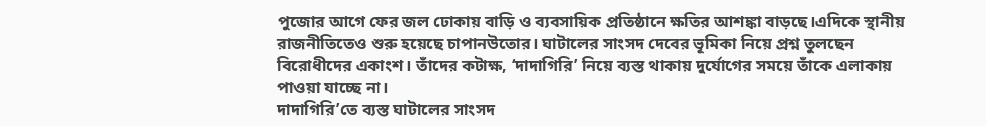পুজোর আগে ফের জল ঢোকায় বাড়ি ও ব্যবসায়িক প্রতিষ্ঠানে ক্ষতির আশঙ্কা বাড়ছে।এদিকে স্থানীয় রাজনীতিতেও শুরু হয়েছে চাপানউতোর। ঘাটালের সাংসদ দেবের ভূমিকা নিয়ে প্রশ্ন তুলছেন বিরোধীদের একাংশ। তাঁদের কটাক্ষ, ‘দাদাগিরি’ নিয়ে ব্যস্ত থাকায় দুর্যোগের সময়ে তাঁকে এলাকায় পাওয়া যাচ্ছে না।
দাদাগিরি’তে ব্যস্ত ঘাটালের সাংসদ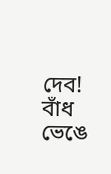দেব! বাঁধ ভেঙে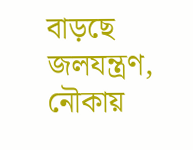বাড়ছে জলযন্ত্রণ, নৌকায়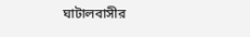ঘাটালবাসীর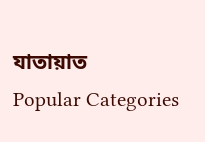যাতায়াত
Popular Categories